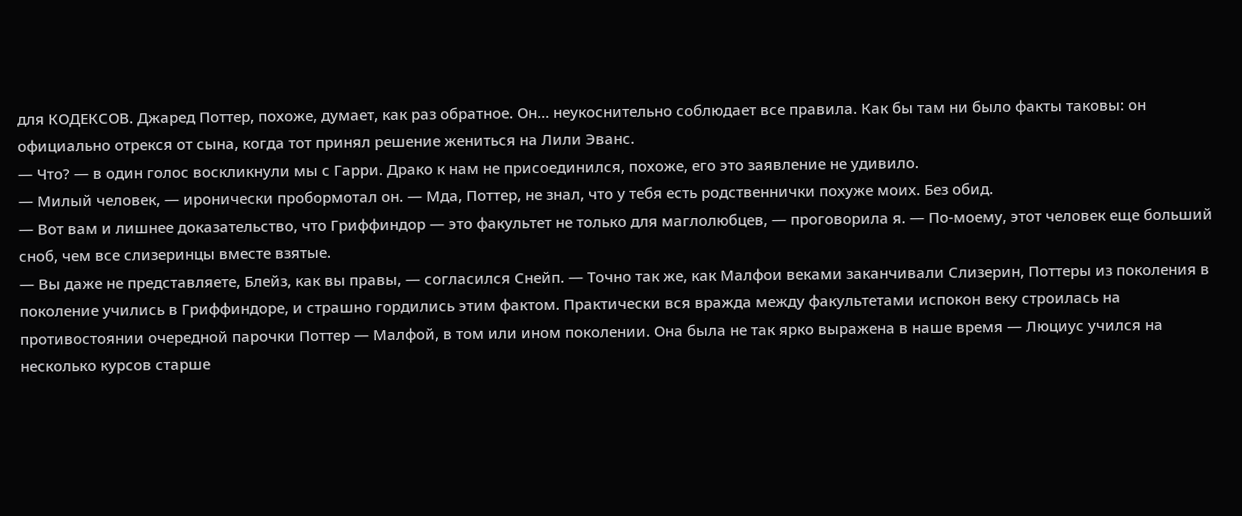для КОДЕКСОВ. Джаред Поттер, похоже, думает, как раз обратное. Он… неукоснительно соблюдает все правила. Как бы там ни было факты таковы: он официально отрекся от сына, когда тот принял решение жениться на Лили Эванс.
— Что? — в один голос воскликнули мы с Гарри. Драко к нам не присоединился, похоже, его это заявление не удивило.
— Милый человек, — иронически пробормотал он. — Мда, Поттер, не знал, что у тебя есть родственнички похуже моих. Без обид.
— Вот вам и лишнее доказательство, что Гриффиндор — это факультет не только для маглолюбцев, — проговорила я. — По-моему, этот человек еще больший сноб, чем все слизеринцы вместе взятые.
— Вы даже не представляете, Блейз, как вы правы, — согласился Снейп. — Точно так же, как Малфои веками заканчивали Слизерин, Поттеры из поколения в поколение учились в Гриффиндоре, и страшно гордились этим фактом. Практически вся вражда между факультетами испокон веку строилась на противостоянии очередной парочки Поттер — Малфой, в том или ином поколении. Она была не так ярко выражена в наше время — Люциус учился на несколько курсов старше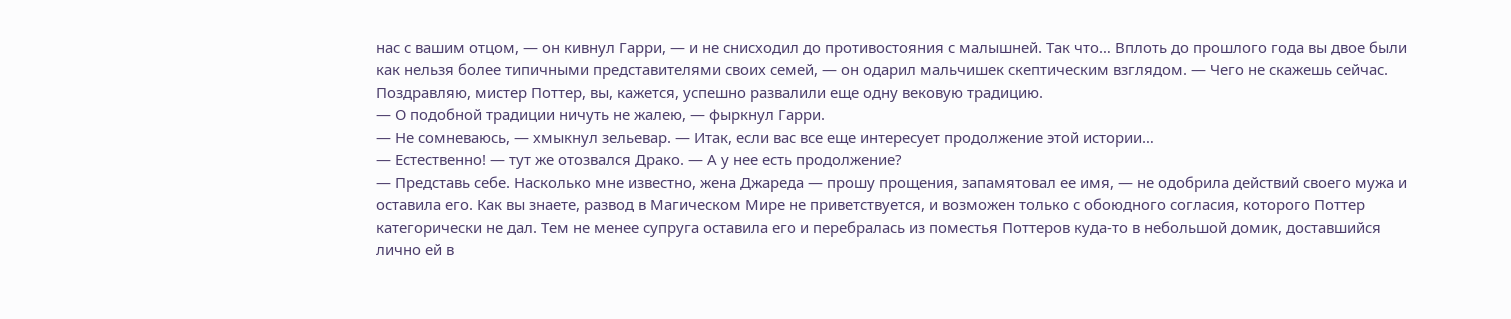нас с вашим отцом, — он кивнул Гарри, — и не снисходил до противостояния с малышней. Так что… Вплоть до прошлого года вы двое были как нельзя более типичными представителями своих семей, — он одарил мальчишек скептическим взглядом. — Чего не скажешь сейчас. Поздравляю, мистер Поттер, вы, кажется, успешно развалили еще одну вековую традицию.
— О подобной традиции ничуть не жалею, — фыркнул Гарри.
— Не сомневаюсь, — хмыкнул зельевар. — Итак, если вас все еще интересует продолжение этой истории…
— Естественно! — тут же отозвался Драко. — А у нее есть продолжение?
— Представь себе. Насколько мне известно, жена Джареда — прошу прощения, запамятовал ее имя, — не одобрила действий своего мужа и оставила его. Как вы знаете, развод в Магическом Мире не приветствуется, и возможен только с обоюдного согласия, которого Поттер категорически не дал. Тем не менее супруга оставила его и перебралась из поместья Поттеров куда-то в небольшой домик, доставшийся лично ей в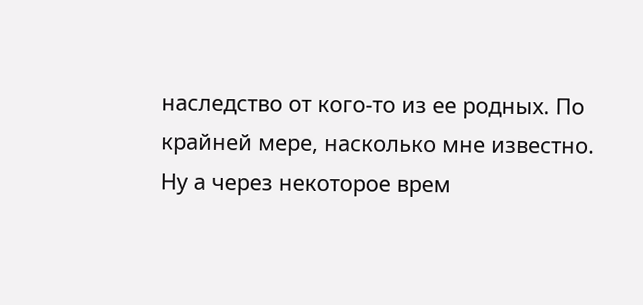наследство от кого-то из ее родных. По крайней мере, насколько мне известно. Ну а через некоторое врем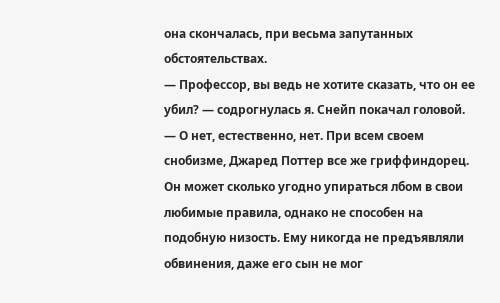она скончалась, при весьма запутанных обстоятельствах.
— Профессор, вы ведь не хотите сказать, что он ее убил? — содрогнулась я. Снейп покачал головой.
— О нет, естественно, нет. При всем своем снобизме, Джаред Поттер все же гриффиндорец. Он может сколько угодно упираться лбом в свои любимые правила, однако не способен на подобную низость. Ему никогда не предъявляли обвинения, даже его сын не мог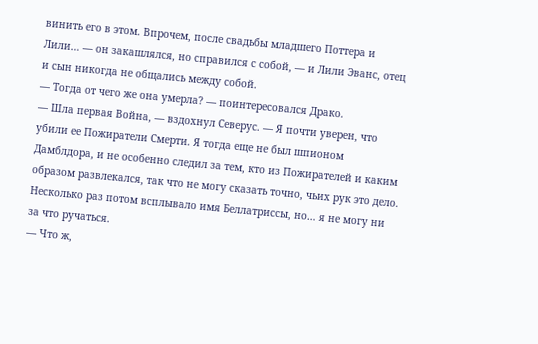винить его в этом. Впрочем, после свадьбы младшего Поттера и Лили… — он закашлялся, но справился с собой, — и Лили Эванс, отец и сын никогда не общались между собой.
— Тогда от чего же она умерла? — поинтересовался Драко.
— Шла первая Война, — вздохнул Северус. — Я почти уверен, что убили ее Пожиратели Смерти. Я тогда еще не был шпионом Дамблдора, и не особенно следил за тем, кто из Пожирателей и каким образом развлекался, так что не могу сказать точно, чьих рук это дело. Несколько раз потом всплывало имя Беллатриссы, но… я не могу ни за что ручаться.
— Что ж,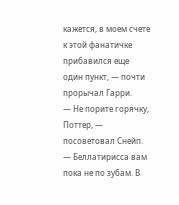кажется, в моем счете к этой фанатичке прибавился еще один пункт, — почти прорычал Гарри.
— Не порите горячку, Поттер, — посоветовал Снейп. — Беллатирисса вам пока не по зубам. В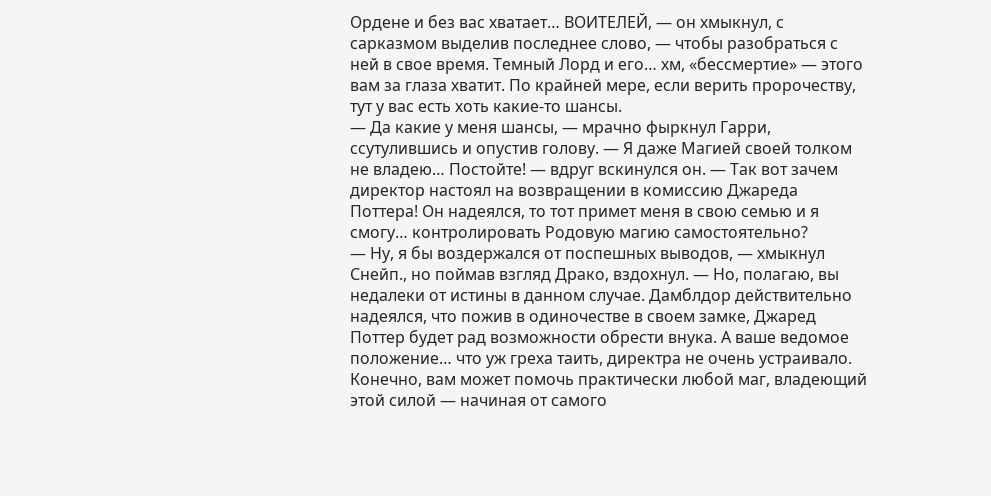Ордене и без вас хватает… ВОИТЕЛЕЙ, — он хмыкнул, с сарказмом выделив последнее слово, — чтобы разобраться с ней в свое время. Темный Лорд и его… хм, «бессмертие» — этого вам за глаза хватит. По крайней мере, если верить пророчеству, тут у вас есть хоть какие-то шансы.
— Да какие у меня шансы, — мрачно фыркнул Гарри, ссутулившись и опустив голову. — Я даже Магией своей толком не владею… Постойте! — вдруг вскинулся он. — Так вот зачем директор настоял на возвращении в комиссию Джареда Поттера! Он надеялся, то тот примет меня в свою семью и я смогу… контролировать Родовую магию самостоятельно?
— Ну, я бы воздержался от поспешных выводов, — хмыкнул Снейп., но поймав взгляд Драко, вздохнул. — Но, полагаю, вы недалеки от истины в данном случае. Дамблдор действительно надеялся, что пожив в одиночестве в своем замке, Джаред Поттер будет рад возможности обрести внука. А ваше ведомое положение… что уж греха таить, директра не очень устраивало. Конечно, вам может помочь практически любой маг, владеющий этой силой — начиная от самого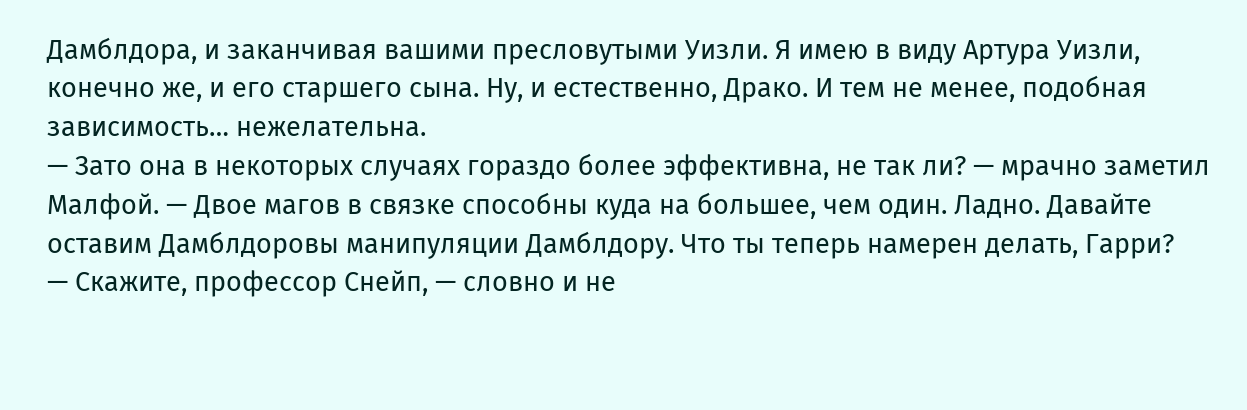Дамблдора, и заканчивая вашими пресловутыми Уизли. Я имею в виду Артура Уизли, конечно же, и его старшего сына. Ну, и естественно, Драко. И тем не менее, подобная зависимость… нежелательна.
— Зато она в некоторых случаях гораздо более эффективна, не так ли? — мрачно заметил Малфой. — Двое магов в связке способны куда на большее, чем один. Ладно. Давайте оставим Дамблдоровы манипуляции Дамблдору. Что ты теперь намерен делать, Гарри?
— Скажите, профессор Снейп, — словно и не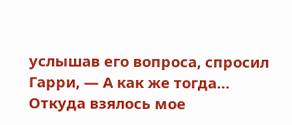услышав его вопроса, спросил Гарри, — А как же тогда… Откуда взялось мое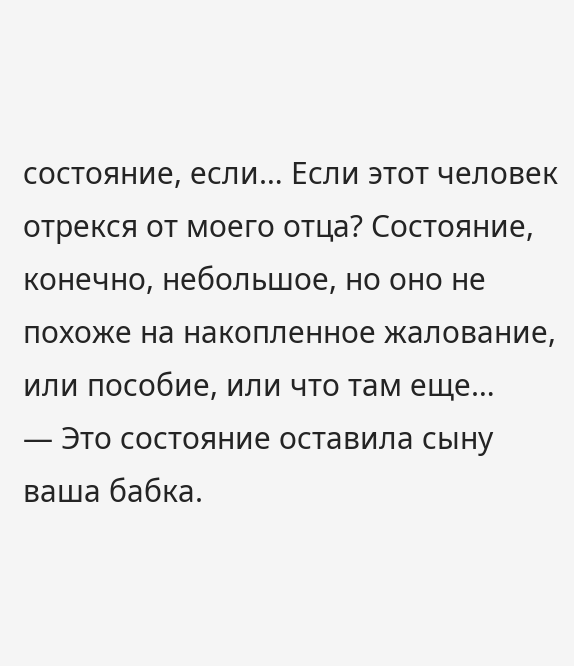состояние, если… Если этот человек отрекся от моего отца? Состояние, конечно, небольшое, но оно не похоже на накопленное жалование, или пособие, или что там еще…
— Это состояние оставила сыну ваша бабка.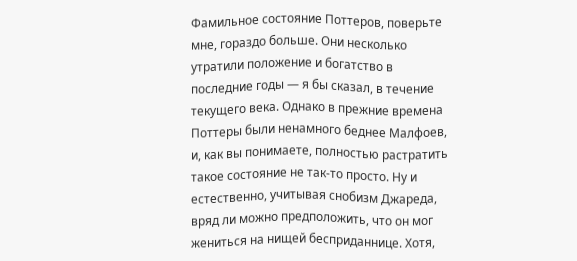Фамильное состояние Поттеров, поверьте мне, гораздо больше. Они несколько утратили положение и богатство в последние годы — я бы сказал, в течение текущего века. Однако в прежние времена Поттеры были ненамного беднее Малфоев, и, как вы понимаете, полностью растратить такое состояние не так-то просто. Ну и естественно, учитывая снобизм Джареда, вряд ли можно предположить, что он мог жениться на нищей бесприданнице. Хотя,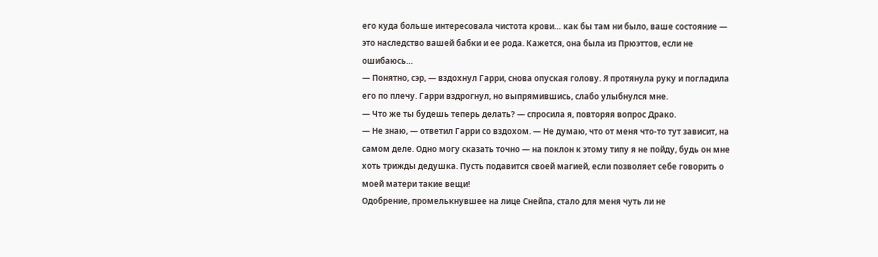его куда больше интересовала чистота крови… как бы там ни было, ваше состояние — это наследство вашей бабки и ее рода. Кажется, она была из Прюэттов, если не ошибаюсь…
— Понятно, сэр, — вздохнул Гарри, снова опуская голову. Я протянула руку и погладила его по плечу. Гарри вздрогнул, но выпрямившись, слабо улыбнулся мне.
— Что же ты будешь теперь делать? — спросила я, повторяя вопрос Драко.
— Не знаю, — ответил Гарри со вздохом. — Не думаю, что от меня что-то тут зависит, на самом деле. Одно могу сказать точно — на поклон к этому типу я не пойду, будь он мне хоть трижды дедушка. Пусть подавится своей магией, если позволяет себе говорить о моей матери такие вещи!
Одобрение, промелькнувшее на лице Снейпа, стало для меня чуть ли не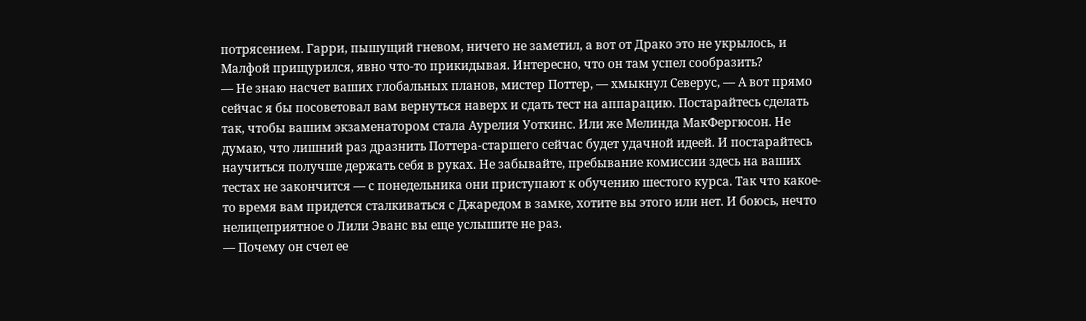потрясением. Гарри, пышущий гневом, ничего не заметил, а вот от Драко это не укрылось, и Малфой прищурился, явно что-то прикидывая. Интересно, что он там успел сообразить?
— Не знаю насчет ваших глобальных планов, мистер Поттер, — хмыкнул Северус, — А вот прямо сейчас я бы посоветовал вам вернуться наверх и сдать тест на аппарацию. Постарайтесь сделать так, чтобы вашим экзаменатором стала Аурелия Уоткинс. Или же Мелинда МакФергюсон. Не думаю, что лишний раз дразнить Поттера-старшего сейчас будет удачной идеей. И постарайтесь научиться получше держать себя в руках. Не забывайте, пребывание комиссии здесь на ваших тестах не закончится — с понедельника они приступают к обучению шестого курса. Так что какое-то время вам придется сталкиваться с Джаредом в замке, хотите вы этого или нет. И боюсь, нечто нелицеприятное о Лили Эванс вы еще услышите не раз.
— Почему он счел ее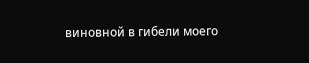виновной в гибели моего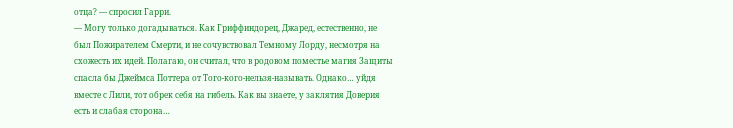отца? — спросил Гарри.
— Могу только догадываться. Как Гриффиндорец, Джаред, естественно, не был Пожирателем Смерти, и не сочувствовал Темному Лорду, несмотря на схожесть их идей. Полагаю, он считал, что в родовом поместье магия Защиты спасла бы Джеймса Поттера от Того-кого-нельзя-называть. Однако… уйдя вместе с Лили, тот обрек себя на гибель. Как вы знаете, у заклятия Доверия есть и слабая сторона…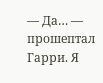— Да… — прошептал Гарри. Я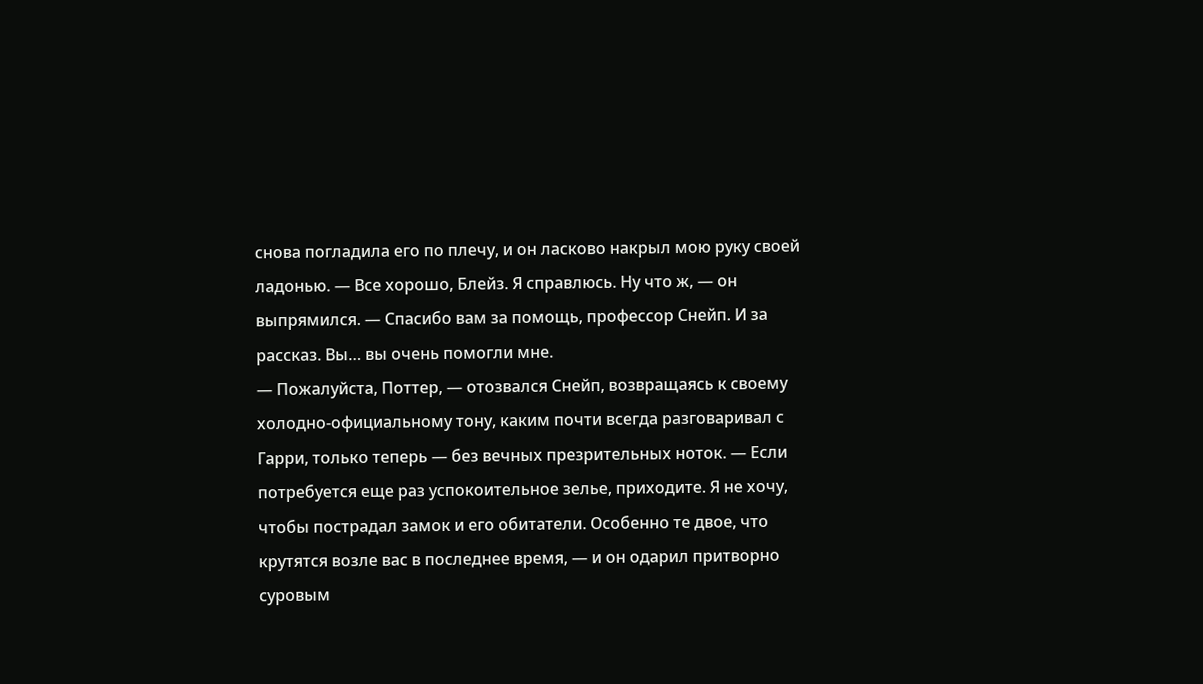снова погладила его по плечу, и он ласково накрыл мою руку своей ладонью. — Все хорошо, Блейз. Я справлюсь. Ну что ж, — он выпрямился. — Спасибо вам за помощь, профессор Снейп. И за рассказ. Вы… вы очень помогли мне.
— Пожалуйста, Поттер, — отозвался Снейп, возвращаясь к своему холодно-официальному тону, каким почти всегда разговаривал с Гарри, только теперь — без вечных презрительных ноток. — Если потребуется еще раз успокоительное зелье, приходите. Я не хочу, чтобы пострадал замок и его обитатели. Особенно те двое, что крутятся возле вас в последнее время, — и он одарил притворно суровым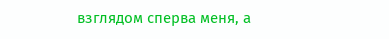взглядом сперва меня, а